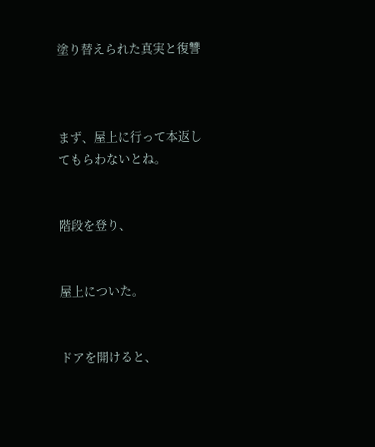塗り替えられた真実と復讐



まず、屋上に行って本返してもらわないとね。


階段を登り、


屋上についた。


ドアを開けると、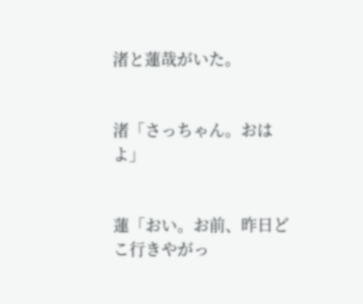渚と蓮哉がいた。


渚「さっちゃん。おはよ」


蓮「おい。お前、昨日どこ行きやがっ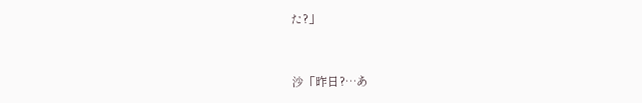た?」


沙「昨日?…あ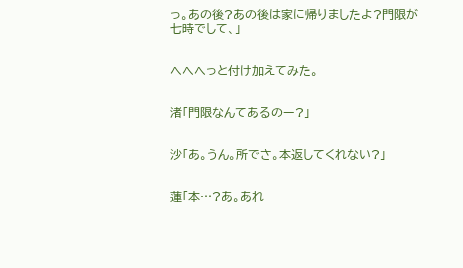っ。あの後?あの後は家に帰りましたよ?門限が七時でして、」


へへへっと付け加えてみた。


渚「門限なんてあるのー?」


沙「あ。うん。所でさ。本返してくれない?」


蓮「本…?あ。あれ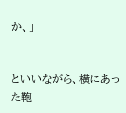か、」


といいながら、横にあった鞄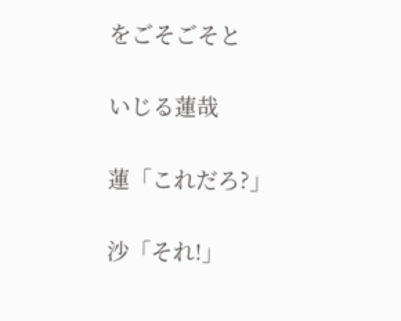をごそごそと


いじる蓮哉


蓮「これだろ?」


沙「それ!」